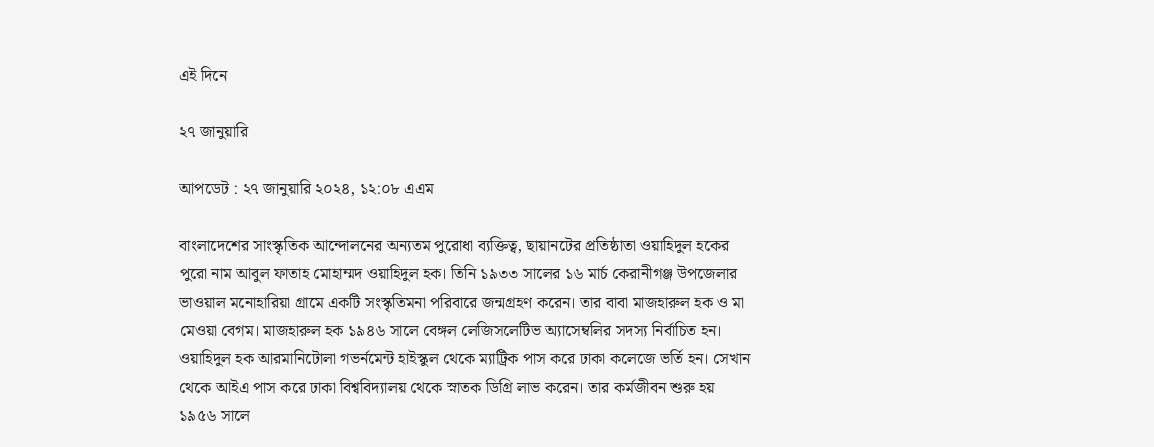এই দিনে

২৭ জানুয়ারি

আপডেট : ২৭ জানুয়ারি ২০২৪, ১২:০৮ এএম

বাংলাদেশের সাংস্কৃতিক আন্দোলনের অন্যতম পুরোধা ব্যক্তিত্ব, ছায়ানটের প্রতিষ্ঠাতা ওয়াহিদুল হকের পুরো নাম আবুল ফাতাহ মোহাম্মদ ওয়াহিদুল হক। তিনি ১৯৩৩ সালের ১৬ মার্চ কেরানীগঞ্জ উপজেলার ভাওয়াল মনোহারিয়া গ্রামে একটি সংস্কৃতিমনা পরিবারে জন্মগ্রহণ করেন। তার বাবা মাজহারুল হক ও মা মেওয়া বেগম। মাজহারুল হক ১৯৪৬ সালে বেঙ্গল লেজিসলেটিভ অ্যাসেম্বলির সদস্য নির্বাচিত হন। ওয়াহিদুল হক আরমানিটোলা গভর্নমেন্ট হাইস্কুল থেকে ম্যাট্রিক পাস করে ঢাকা কলেজে ভর্তি হন। সেখান থেকে আইএ পাস করে ঢাকা বিশ্ববিদ্যালয় থেকে স্নাতক ডিগ্রি লাভ করেন। তার কর্মজীবন শুরু হয় ১৯৫৬ সালে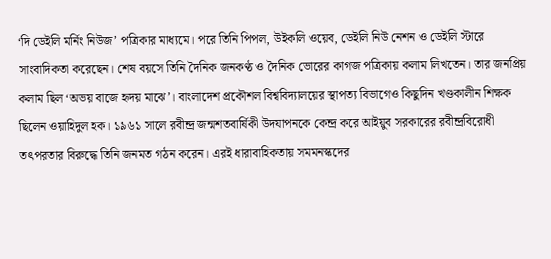‘দি ডেইলি মর্নিং নিউজ’ পত্রিকার মাধ্যমে। পরে তিনি পিপল, উইকলি ওয়েব, ডেইলি নিউ নেশন ও ডেইলি স্টারে সাংবাদিকতা করেছেন। শেষ বয়সে তিনি দৈনিক জনকণ্ঠ ও দৈনিক ভোরের কাগজ পত্রিকায় কলাম লিখতেন। তার জনপ্রিয় কলাম ছিল ‘অভয় বাজে হৃদয় মাঝে’। বাংলাদেশ প্রকৌশল বিশ্ববিদ্যালয়ের স্থাপত্য বিভাগেও কিছুদিন খণ্ডকালীন শিক্ষক ছিলেন ওয়াহিদুল হক। ১৯৬১ সালে রবীন্দ্র জন্মশতবার্ষিকী উদযাপনকে কেন্দ্র করে আইয়ুব সরকারের রবীন্দ্রবিরোধী তৎপরতার বিরুদ্ধে তিনি জনমত গঠন করেন। এরই ধারাবাহিকতায় সমমনস্কদের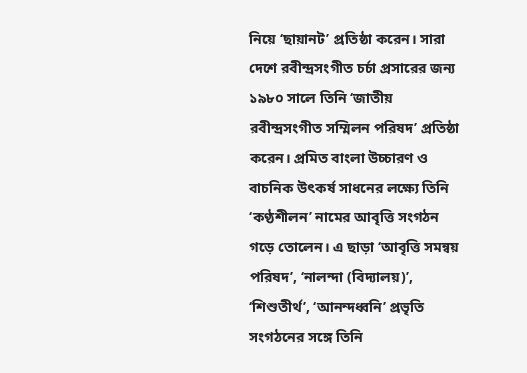নিয়ে ‘ছায়ানট’ প্রতিষ্ঠা করেন। সারা দেশে রবীন্দ্রসংগীত চর্চা প্রসারের জন্য ১৯৮০ সালে তিনি ‘জাতীয় রবীন্দ্রসংগীত সম্মিলন পরিষদ’ প্রতিষ্ঠা করেন। প্রমিত বাংলা উচ্চারণ ও বাচনিক উৎকর্ষ সাধনের লক্ষ্যে তিনি ‘কণ্ঠশীলন’ নামের আবৃত্তি সংগঠন গড়ে তোলেন। এ ছাড়া ‘আবৃত্তি সমন্বয় পরিষদ’, ‘নালন্দা (বিদ্যালয়)’, ‘শিশুতীর্থ’, ‘আনন্দধ্বনি’ প্রভৃতি সংগঠনের সঙ্গে তিনি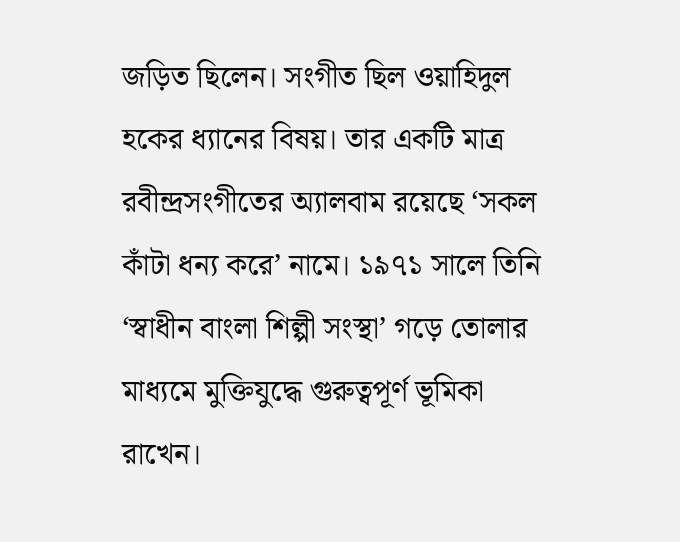জড়িত ছিলেন। সংগীত ছিল ওয়াহিদুল হকের ধ্যানের বিষয়। তার একটি মাত্র রবীন্দ্রসংগীতের অ্যালবাম রয়েছে ‘সকল কাঁটা ধন্য করে’ নামে। ১৯৭১ সালে তিনি ‘স্বাধীন বাংলা শিল্পী সংস্থা’ গড়ে তোলার মাধ্যমে মুক্তিযুদ্ধে গুরুত্বপূর্ণ ভূমিকা রাখেন।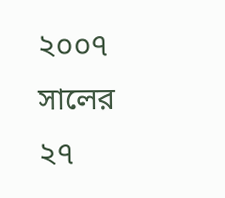২০০৭ সালের ২৭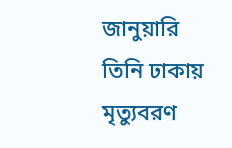জানুয়ারি তিনি ঢাকায় মৃত্যুবরণ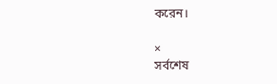করেন।

×
সর্বশেষ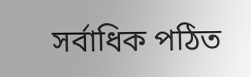সর্বাধিক পঠিত